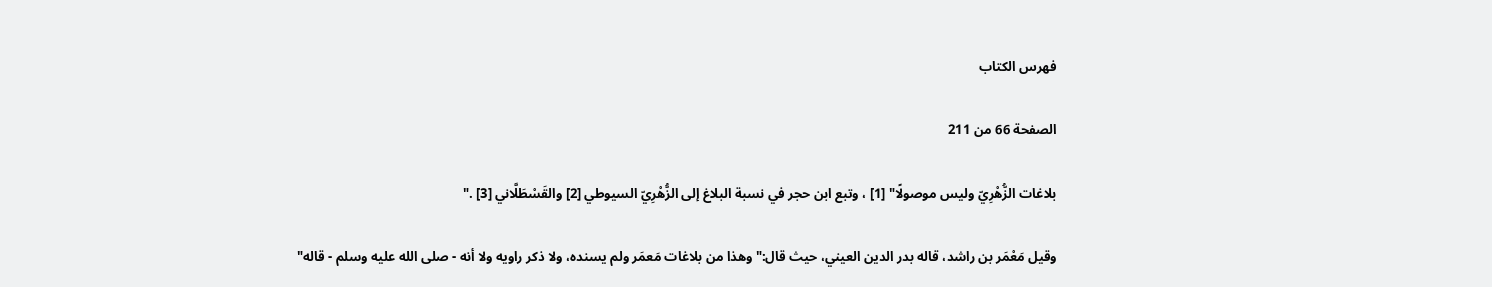فهرس الكتاب

الصفحة 66 من 211

بلاغات الزُّهْرِيّ وليس موصولًا" [1] ، وتبع ابن حجر في نسبة البلاغ إلى الزُّهْرِيّ السيوطي [2] والقَسْطَلَّاني [3] ."

وقيل مَعْمَر بن راشد، قاله بدر الدين العيني، حيث قال:"وهذا من بلاغات مَعمَر ولم يسنده، ولا ذكر راويه ولا أنه - صلى الله عليه وسلم - قاله"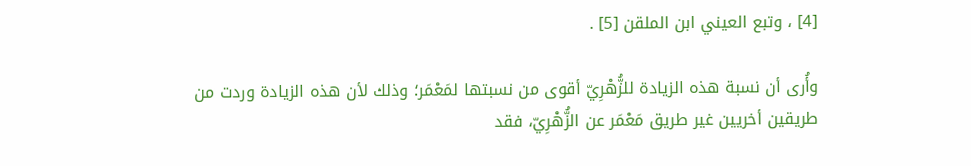[4] ، وتبع العيني ابن الملقن [5] .

وأُرى أن نسبة هذه الزيادة للزُّهْرِيّ أقوى من نسبتها لمَعْمَر؛ وذلك لأن هذه الزيادة وردت من طريقين أخريين غير طريق مَعْمَر عن الزُّهْرِيّ، فقد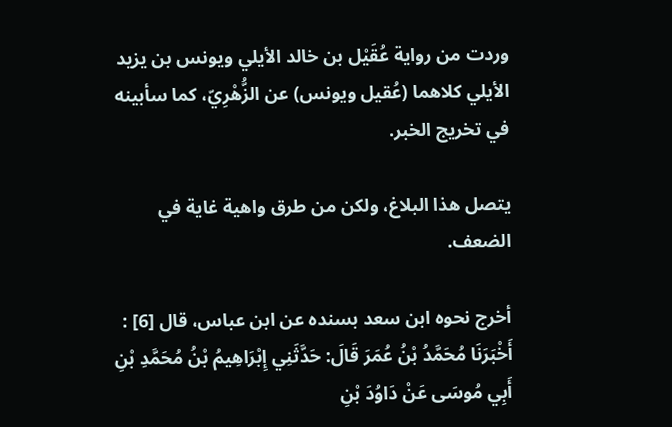وردت من رواية عُقَيْل بن خالد الأيلي ويونس بن يزيد الأيلي كلاهما (عُقيل ويونس) عن الزُّهْرِيّ، كما سأبينه في تخريج الخبر.

يتصل هذا البلاغ، ولكن من طرق واهية غاية في الضعف.

أخرج نحوه ابن سعد بسنده عن ابن عباس، قال [6] : أَخْبَرَنَا مُحَمَّدُ بْنُ عُمَرَ قَالَ: حَدَّثَنِي إِبْرَاهِيمُ بْنُ مُحَمَّدِ بْنِ أَبِي مُوسَى عَنْ دَاوُدَ بْنِ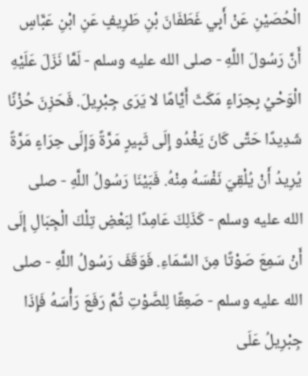الْحُصَيْنِ عَنْ أَبِي غَطَفَانَ بْنِ طَرِيفٍ عَنِ ابْنِ عَبَّاسٍ أَنَّ رَسُولَ اللَّهِ - صلى الله عليه وسلم - لَمَّا نَزَلَ عَلَيْهِ الْوَحْيُ بِحِرَاءٍ مَكَثَ أَيَّامًا لا يَرَى جِبْرِيلَ. فَحَزِنَ حُزْنًا شَدِيدًا حَتَّى كَانَ يَغْدُو إِلَى ثَبِيرٍ مَرَّةً وَإِلَى حِرَاءٍ مَرَّةً يُرِيدُ أَنْ يُلْقِيَ نَفْسَهُ مِنْهُ. فَبَيْنَا رَسُولُ اللَّهِ - صلى الله عليه وسلم - كَذَلِكَ عَامِدًا لِبَعْضِ تِلْكَ الْجِبَالِ إِلَى أَنْ سَمِعَ صَوْتًا مِنَ السَّمَاءِ. فَوَقَفَ رَسُولُ اللَّهِ - صلى الله عليه وسلم - صَعِقًا لِلصَّوْتِ ثُمَّ رَفَعَ رَأْسَهُ فَإِذَا جِبْرِيلُ عَلَى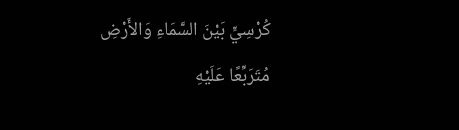كُرْسِيٍّ بَيْنَ السَّمَاءِ وَالأَرْضِ مُتَرَبِّعًا عَلَيْهِ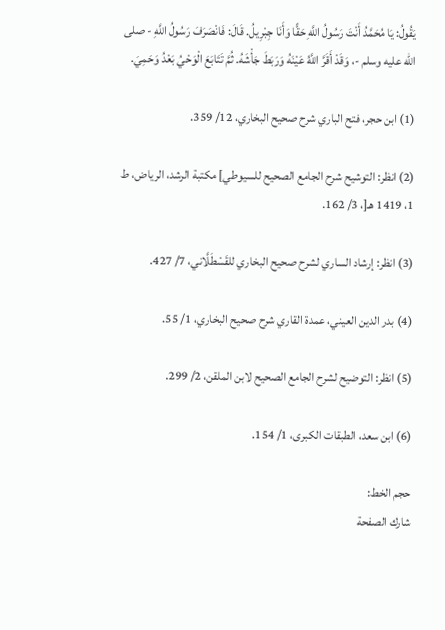يَقُولُ: يَا مُحَمَّدُ أَنْتَ رَسُولُ اللَّهِ حَقًّا وَأَنَا جِبْرِيلُ. قَالَ: فَانْصَرَفَ رَسُولُ اللَّهِ - صلى الله عليه وسلم -، وَقَدْ أَقَرَّ اللَّهُ عَيْنَهُ وَرَبَطَ جَأْشَهُ. ثُمَّ تَتَابَعَ الْوَحْيُ بَعْدُ وَحَمِيَ.

(1) ابن حجر، فتح الباري شرح صحيح البخاري، 12/ 359.

(2) انظر: التوشيح شرح الجامع الصحيح للسيوطي] مكتبة الرشد، الرياض، ط 1، 1419 هـ[، 3/ 162.

(3) انظر: إرشاد الساري لشرح صحيح البخاري للقَسْطَلَّاني، 7/ 427.

(4) بدر الدين العيني، عمدة القاري شرح صحيح البخاري، 1/ 55.

(5) انظر: التوضيح لشرح الجامع الصحيح لابن الملقن، 2/ 299.

(6) ابن سعد، الطبقات الكبرى، 1/ 154.

حجم الخط:
شارك الصفحة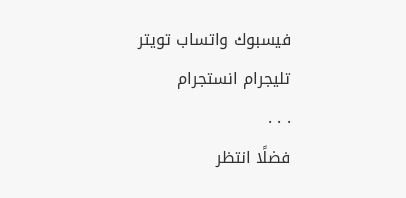فيسبوك واتساب تويتر تليجرام انستجرام
. . .
فضلًا انتظر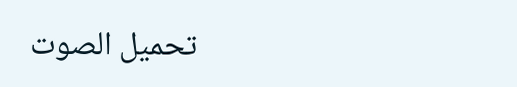تحميل الصوت